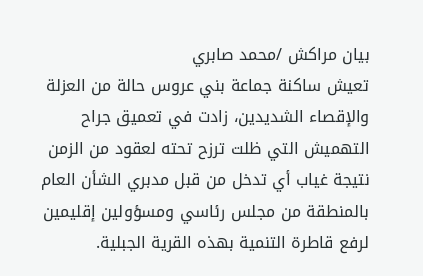بيان مراكش /محمد صابري
تعيش ساكنة جماعة بني عروس حالة من العزلة والإقصاء الشديدين، زادت في تعميق جراح التهميش التي ظلت ترزح تحته لعقود من الزمن نتيجة غياب أي تدخل من قبل مدبري الشأن العام بالمنطقة من مجلس رئاسي ومسؤولين إقليمين لرفع قاطرة التنمية بهذه القرية الجبلية.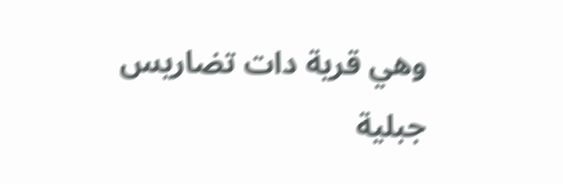وهي قرية دات تضاريس جبلية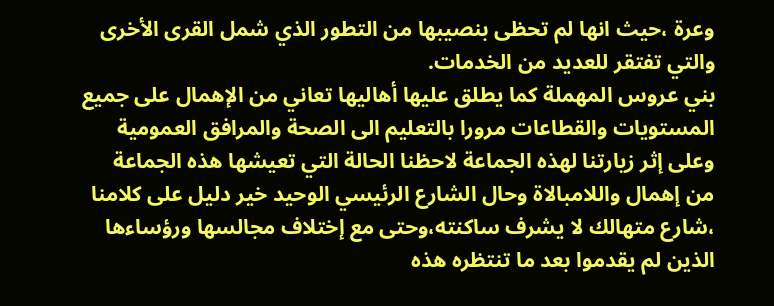وعرة ،حيث انها لم تحظى بنصيبها من التطور الذي شمل القرى الأخرى والتي تفتقر للعديد من الخدمات.
بني عروس المهملة كما يطلق عليها أهاليها تعاني من الإهمال على جميع المستويات والقطاعات مرورا بالتعليم الى الصحة والمرافق العمومية وعلى إثر زيارتنا لهذه الجماعة لاحظنا الحالة التي تعيشها هذه الجماعة من إهمال واللامبالاة وحال الشارع الرئيسي الوحيد خير دليل على كلامنا ،شارع متهالك لا يشرف ساكنته،وحتى مع إختلاف مجالسها ورؤساءها الذين لم يقدموا بعد ما تنتظره هذه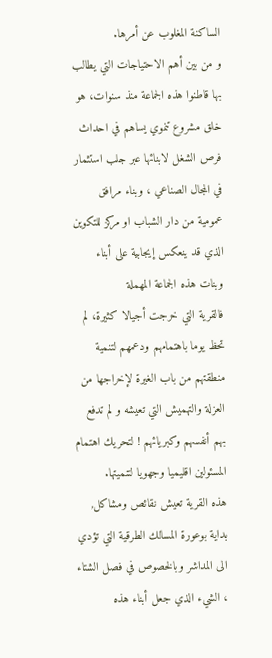الساكنة المغلوب عن أمرها.
و من بين أهم الاحتياجات التي يطالب بها قاطنوا هذه الجماعة منذ سنوات، هو خلق مشروع تنموي يساهم في احداث فرص الشغل لابنائها عبر جلب استثمار في المجال الصناعي ، وبناء مرافق عمومية من دار الشباب او مركز للتكوين الذي قد ينعكس إيجابية على أبناء وبنات هذه الجماعة المهملة
فالقرية التي خرجت أجيالا كثيرة، لم تحظ يوما باهتمامهم ودعمهم لتنمية منطقتهم من باب الغيرة لإخراجها من العزلة والتهميش التي تعيشه و لم تدفع بهم أنفسهم وكبريائهم ! لتحريك اهتمام المسئولين اقليميا وجهويا لتنميتها.
هذه القرية تعيش نقائص ومشاكل, بداية بوعورة المسالك الطرقية التي تؤدي الى المداشر وبالخصوص في فصل الشتاء ، الشيء الذي جعل أبناء هذه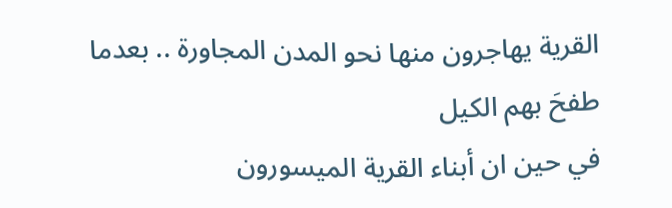القرية يهاجرون منها نحو المدن المجاورة .. بعدما طفحَ بهم الكيل
في حين ان أبناء القرية الميسورون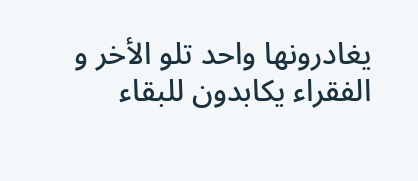يغادرونها واحد تلو الأخر و الفقراء يكابدون للبقاء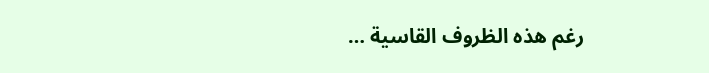رغم هذه الظروف القاسية …